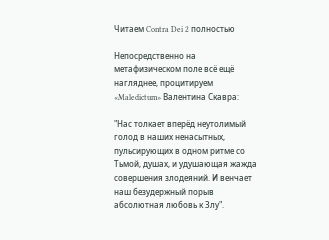Читаем Contra Dei 2 полностью

Непосредственно на метафизическом поле всё ещё нагляднее, процитируем «Maledictum» Валентина Скавра:

"Нас толкает вперёд неутолимый голод в наших ненасытных, пульсирующих в одном ритме со Тьмой, душах, и удушающая жажда совершения злодеяний. И венчает наш безудержный порыв абсолютная любовь к Злу".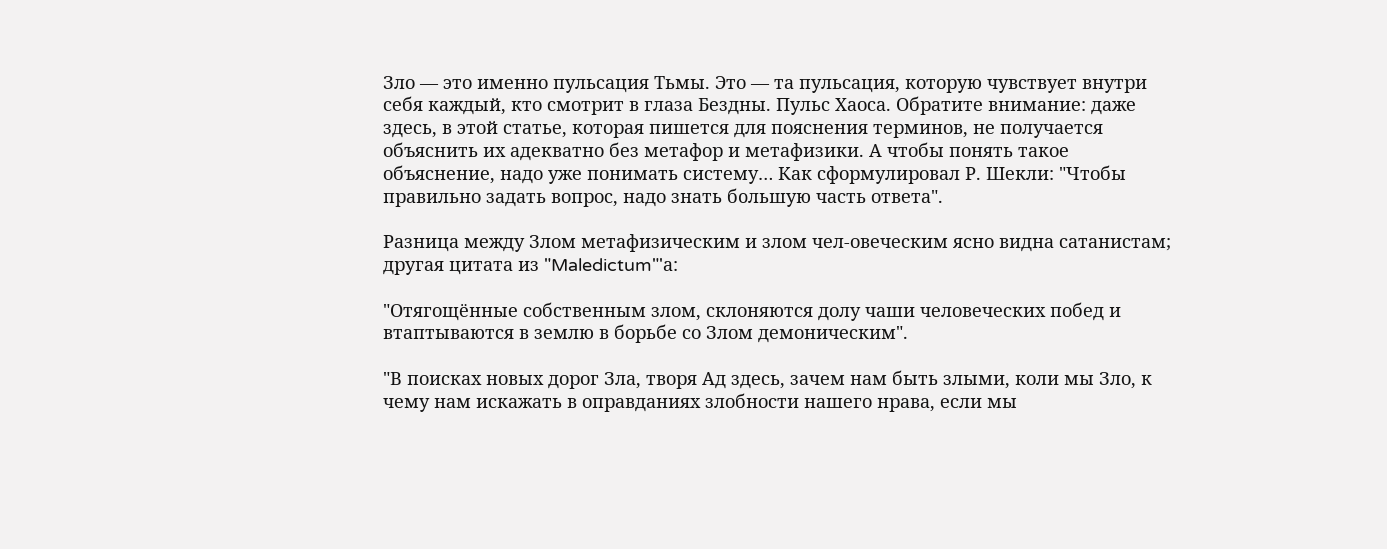Зло — это именно пульсация Тьмы. Это — та пульсация, которую чувствует внутри себя каждый, кто смотрит в глаза Бездны. Пульс Хаоса. Обратите внимание: даже здесь, в этой статье, которая пишется для пояснения терминов, не получается объяснить их адекватно без метафор и метафизики. А чтобы понять такое объяснение, надо уже понимать систему… Как сформулировал Р. Шекли: "Чтобы правильно задать вопрос, надо знать бoльшую часть ответа".

Разница между Злом метафизическим и злом чел-овеческим ясно видна сатанистам; другая цитата из "Maledictum"'а:

"Отягощённые собственным злом, склоняются долу чаши человеческих побед и втаптываются в землю в борьбе со Злом демоническим".

"В поисках новых дорог Зла, творя Ад здесь, зачем нам быть злыми, коли мы Зло, к чему нам искажать в оправданиях злобности нашего нрава, если мы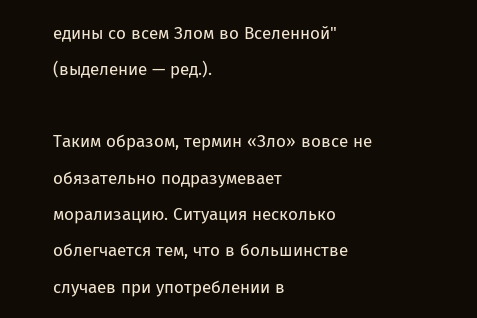едины со всем Злом во Вселенной" (выделение — ред.).

Таким образом, термин «Зло» вовсе не обязательно подразумевает морализацию. Ситуация несколько облегчается тем, что в большинстве случаев при употреблении в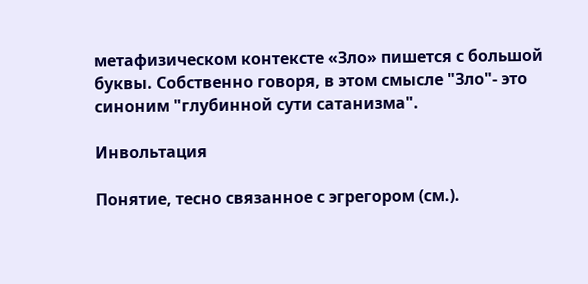метафизическом контексте «Зло» пишется с большой буквы. Собственно говоря, в этом смысле "Зло"- это синоним "глубинной сути сатанизма".

Инвольтация

Понятие, тесно связанное с эгрегором (см.).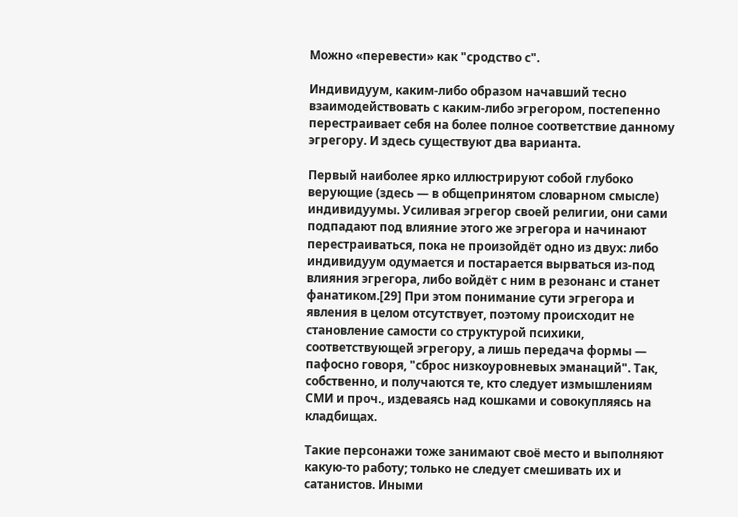Можно «перевести» как "сродство с".

Индивидуум, каким-либо образом начавший тесно взаимодействовать с каким-либо эгрегором, постепенно перестраивает себя на более полное соответствие данному эгрегору. И здесь существуют два варианта.

Первый наиболее ярко иллюстрируют собой глубоко верующие (здесь — в общепринятом словарном смысле) индивидуумы. Усиливая эгрегор своей религии, они сами подпадают под влияние этого же эгрегора и начинают перестраиваться, пока не произойдёт одно из двух: либо индивидуум одумается и постарается вырваться из-под влияния эгрегора, либо войдёт с ним в резонанс и станет фанатиком.[29] При этом понимание сути эгрегора и явления в целом отсутствует, поэтому происходит не становление самости со структурой психики, соответствующей эгрегору, а лишь передача формы — пафосно говоря, "сброс низкоуровневых эманаций". Так, собственно, и получаются те, кто следует измышлениям СМИ и проч., издеваясь над кошками и совокупляясь на кладбищах.

Такие персонажи тоже занимают своё место и выполняют какую-то работу; только не следует смешивать их и сатанистов. Иными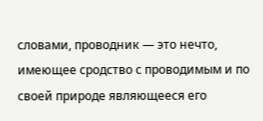словами, проводник — это нечто, имеющее сродство с проводимым и по своей природе являющееся его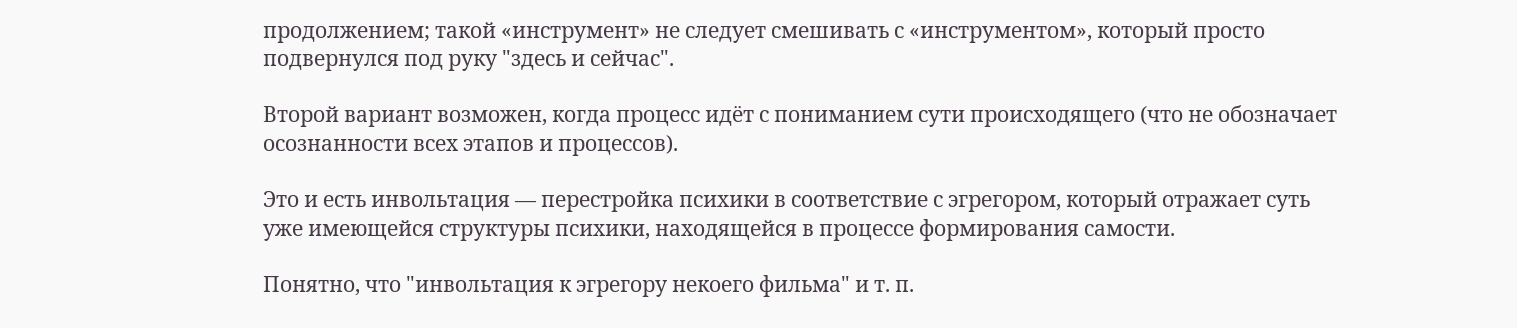продолжением; такой «инструмент» не следует смешивать с «инструментом», который просто подвернулся под руку "здесь и сейчас".

Второй вариант возможен, когда процесс идёт с пониманием сути происходящего (что не обозначает осознанности всех этапов и процессов).

Это и есть инвольтация — перестройка психики в соответствие с эгрегором, который отражает суть уже имеющейся структуры психики, находящейся в процессе формирования самости.

Понятно, что "инвольтация к эгрегору некоего фильма" и т. п.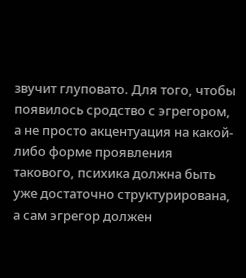звучит глуповато. Для того, чтобы появилось сродство с эгрегором, а не просто акцентуация на какой-либо форме проявления такового, психика должна быть уже достаточно структурирована, а сам эгрегор должен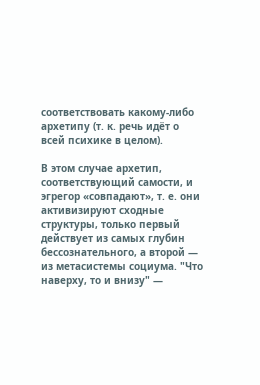соответствовать какому-либо архетипу (т. к. речь идёт о всей психике в целом).

В этом случае архетип, соответствующий самости, и эгрегор «совпадают», т. е. они активизируют сходные структуры, только первый действует из самых глубин бессознательного, а второй — из метасистемы социума. "Что наверху, то и внизу" —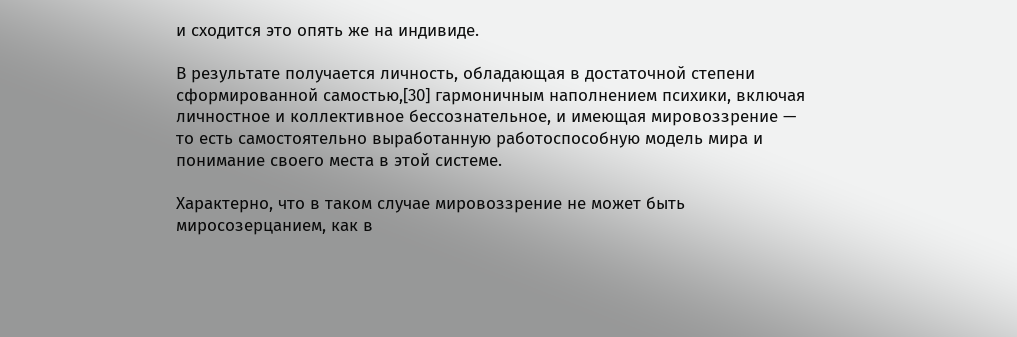и сходится это опять же на индивиде.

В результате получается личность, обладающая в достаточной степени сформированной самостью,[30] гармоничным наполнением психики, включая личностное и коллективное бессознательное, и имеющая мировоззрение — то есть самостоятельно выработанную работоспособную модель мира и понимание своего места в этой системе.

Характерно, что в таком случае мировоззрение не может быть миросозерцанием, как в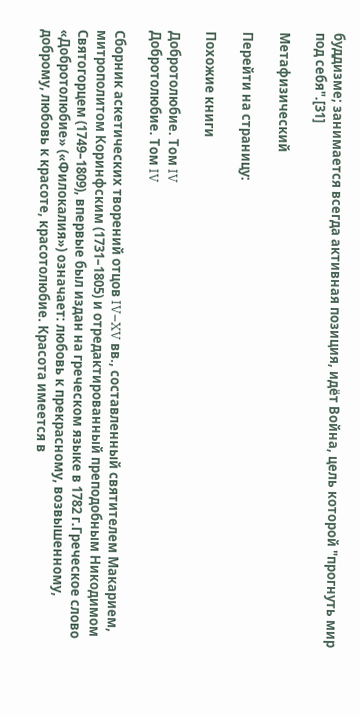буддизме; занимается всегда активная позиция, идёт Война, цель которой "прогнуть мир под себя".[31]

Метафизический

Перейти на страницу:

Похожие книги

Добротолюбие. Том IV
Добротолюбие. Том IV

Сборник аскетических творений отцов IV–XV вв., составленный святителем Макарием, митрополитом Коринфским (1731–1805) и отредактированный преподобным Никодимом Святогорцем (1749–1809), впервые был издан на греческом языке в 1782 г.Греческое слово «Добротолюбие» («Филокалия») означает: любовь к прекрасному, возвышенному, доброму, любовь к красоте, красотолюбие. Красота имеется в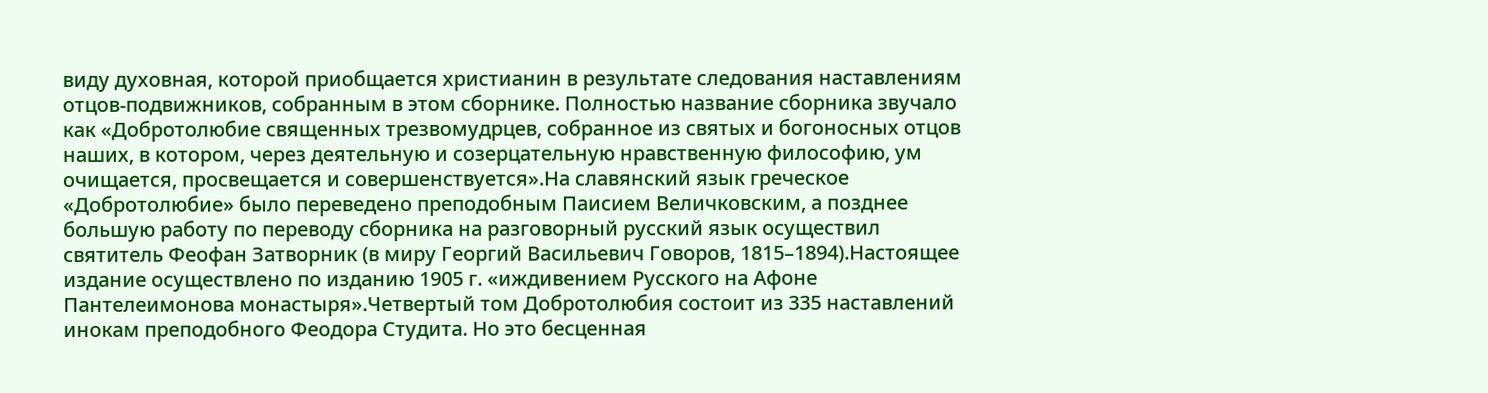виду духовная, которой приобщается христианин в результате следования наставлениям отцов-подвижников, собранным в этом сборнике. Полностью название сборника звучало как «Добротолюбие священных трезвомудрцев, собранное из святых и богоносных отцов наших, в котором, через деятельную и созерцательную нравственную философию, ум очищается, просвещается и совершенствуется».На славянский язык греческое «Добротолюбие» было переведено преподобным Паисием Величковским, а позднее большую работу по переводу сборника на разговорный русский язык осуществил святитель Феофан Затворник (в миру Георгий Васильевич Говоров, 1815–1894).Настоящее издание осуществлено по изданию 1905 г. «иждивением Русского на Афоне Пантелеимонова монастыря».Четвертый том Добротолюбия состоит из 335 наставлений инокам преподобного Феодора Студита. Но это бесценная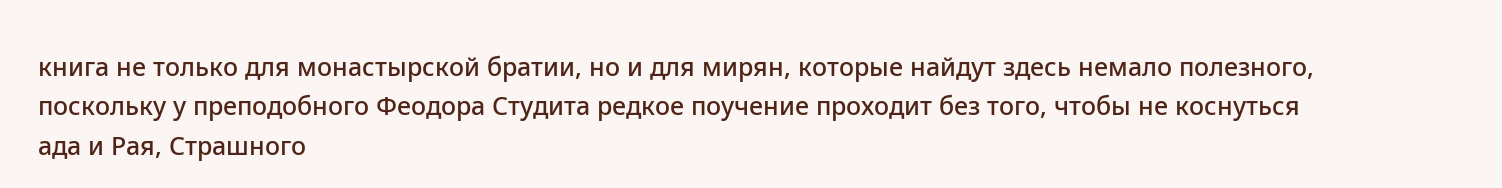книга не только для монастырской братии, но и для мирян, которые найдут здесь немало полезного, поскольку у преподобного Феодора Студита редкое поучение проходит без того, чтобы не коснуться ада и Рая, Страшного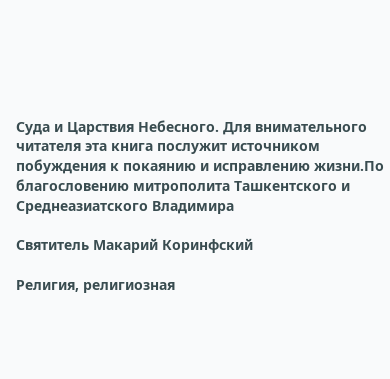Суда и Царствия Небесного. Для внимательного читателя эта книга послужит источником побуждения к покаянию и исправлению жизни.По благословению митрополита Ташкентского и Среднеазиатского Владимира

Святитель Макарий Коринфский

Религия, религиозная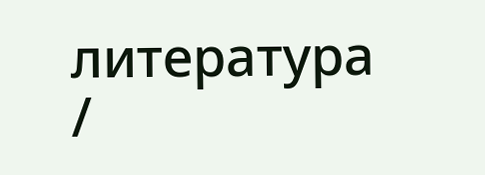литература /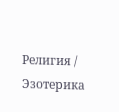Религия / Эзотерика